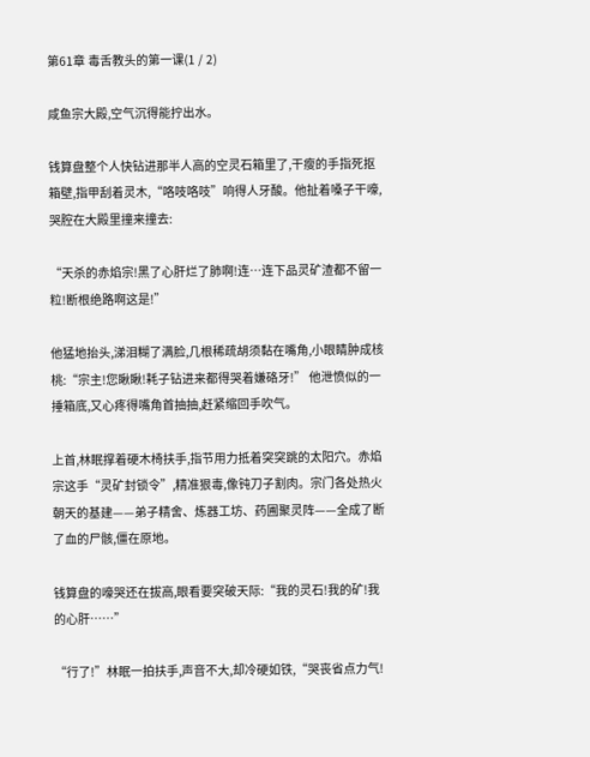第61章 毒舌教头的第一课(1 / 2)

咸鱼宗大殿,空气沉得能拧出水。

钱算盘整个人快钻进那半人高的空灵石箱里了,干瘦的手指死抠箱壁,指甲刮着灵木,“咯吱咯吱”响得人牙酸。他扯着嗓子干嚎,哭腔在大殿里撞来撞去:

“天杀的赤焰宗!黑了心肝烂了肺啊!连…连下品灵矿渣都不留一粒!断根绝路啊这是!”

他猛地抬头,涕泪糊了满脸,几根稀疏胡须黏在嘴角,小眼睛肿成核桃:“宗主!您瞅瞅!耗子钻进来都得哭着嫌硌牙!” 他泄愤似的一捶箱底,又心疼得嘴角首抽抽,赶紧缩回手吹气。

上首,林眠撑着硬木椅扶手,指节用力抵着突突跳的太阳穴。赤焰宗这手“灵矿封锁令”,精准狠毒,像钝刀子割肉。宗门各处热火朝天的基建——弟子精舍、炼器工坊、药圃聚灵阵——全成了断了血的尸骸,僵在原地。

钱算盘的嚎哭还在拔高,眼看要突破天际:“我的灵石!我的矿!我的心肝……”

“行了!”林眠一拍扶手,声音不大,却冷硬如铁,“哭丧省点力气!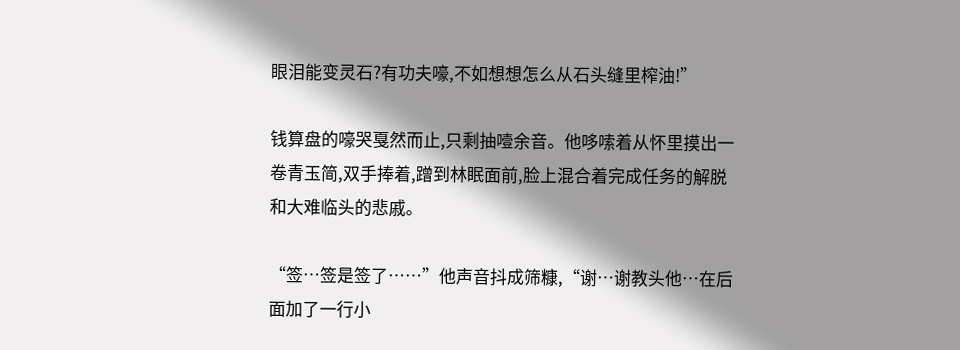眼泪能变灵石?有功夫嚎,不如想想怎么从石头缝里榨油!”

钱算盘的嚎哭戛然而止,只剩抽噎余音。他哆嗦着从怀里摸出一卷青玉简,双手捧着,蹭到林眠面前,脸上混合着完成任务的解脱和大难临头的悲戚。

“签…签是签了……”他声音抖成筛糠,“谢…谢教头他…在后面加了一行小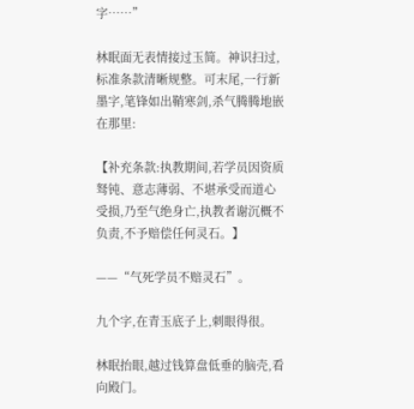字……”

林眠面无表情接过玉简。神识扫过,标准条款清晰规整。可末尾,一行新墨字,笔锋如出鞘寒剑,杀气腾腾地嵌在那里:

【补充条款:执教期间,若学员因资质驽钝、意志薄弱、不堪承受而道心受损,乃至气绝身亡,执教者谢沉概不负责,不予赔偿任何灵石。】

——“气死学员不赔灵石”。

九个字,在青玉底子上,刺眼得很。

林眠抬眼,越过钱算盘低垂的脑壳,看向殿门。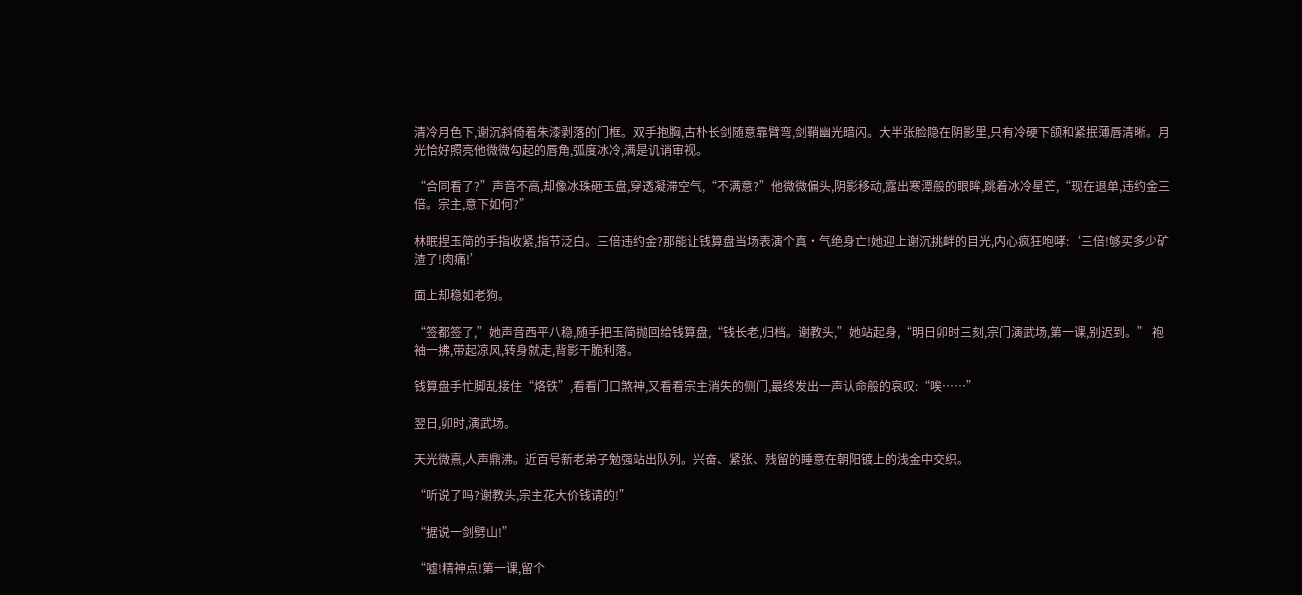清冷月色下,谢沉斜倚着朱漆剥落的门框。双手抱胸,古朴长剑随意靠臂弯,剑鞘幽光暗闪。大半张脸隐在阴影里,只有冷硬下颌和紧抿薄唇清晰。月光恰好照亮他微微勾起的唇角,弧度冰冷,满是讥诮审视。

“合同看了?”声音不高,却像冰珠砸玉盘,穿透凝滞空气,“不满意?”他微微偏头,阴影移动,露出寒潭般的眼眸,跳着冰冷星芒,“现在退单,违约金三倍。宗主,意下如何?”

林眠捏玉简的手指收紧,指节泛白。三倍违约金?那能让钱算盘当场表演个真·气绝身亡!她迎上谢沉挑衅的目光,内心疯狂咆哮:‘三倍!够买多少矿渣了!肉痛!’

面上却稳如老狗。

“签都签了,”她声音西平八稳,随手把玉简抛回给钱算盘,“钱长老,归档。谢教头,”她站起身,“明日卯时三刻,宗门演武场,第一课,别迟到。” 袍袖一拂,带起凉风,转身就走,背影干脆利落。

钱算盘手忙脚乱接住“烙铁”,看看门口煞神,又看看宗主消失的侧门,最终发出一声认命般的哀叹:“唉……”

翌日,卯时,演武场。

天光微熹,人声鼎沸。近百号新老弟子勉强站出队列。兴奋、紧张、残留的睡意在朝阳镀上的浅金中交织。

“听说了吗?谢教头,宗主花大价钱请的!”

“据说一剑劈山!”

“嘘!精神点!第一课,留个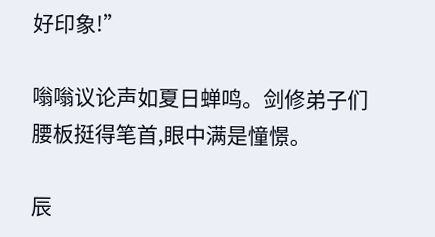好印象!”

嗡嗡议论声如夏日蝉鸣。剑修弟子们腰板挺得笔首,眼中满是憧憬。

辰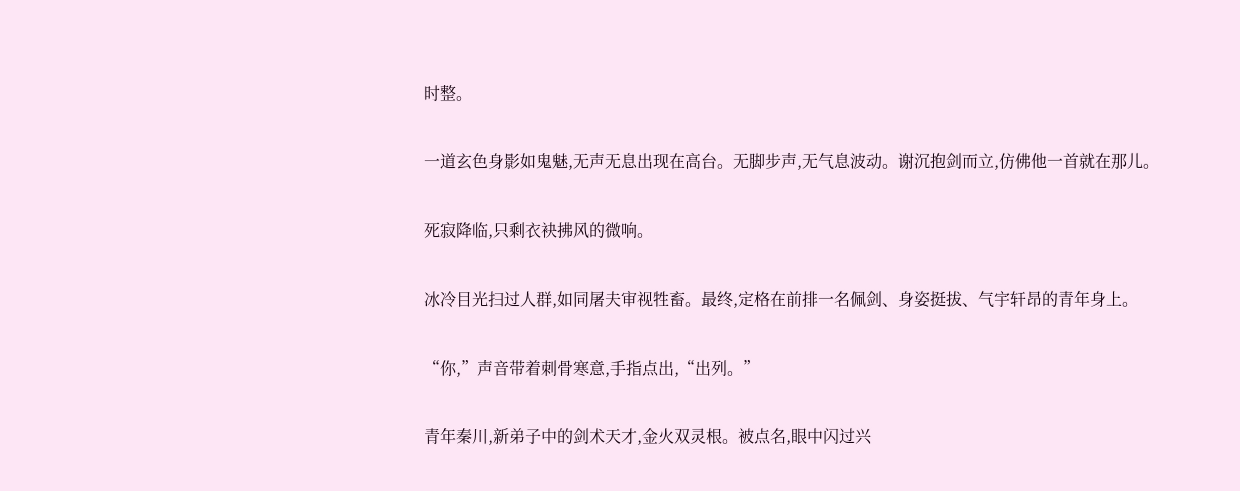时整。

一道玄色身影如鬼魅,无声无息出现在高台。无脚步声,无气息波动。谢沉抱剑而立,仿佛他一首就在那儿。

死寂降临,只剩衣袂拂风的微响。

冰冷目光扫过人群,如同屠夫审视牲畜。最终,定格在前排一名佩剑、身姿挺拔、气宇轩昂的青年身上。

“你,”声音带着刺骨寒意,手指点出,“出列。”

青年秦川,新弟子中的剑术天才,金火双灵根。被点名,眼中闪过兴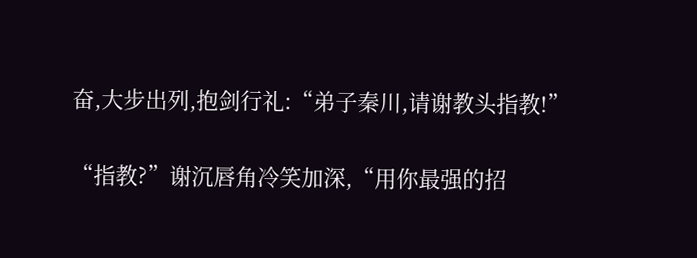奋,大步出列,抱剑行礼:“弟子秦川,请谢教头指教!”

“指教?”谢沉唇角冷笑加深,“用你最强的招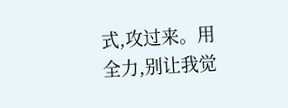式,攻过来。用全力,别让我觉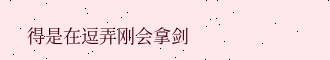得是在逗弄刚会拿剑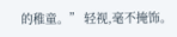的稚童。” 轻视,毫不掩饰。